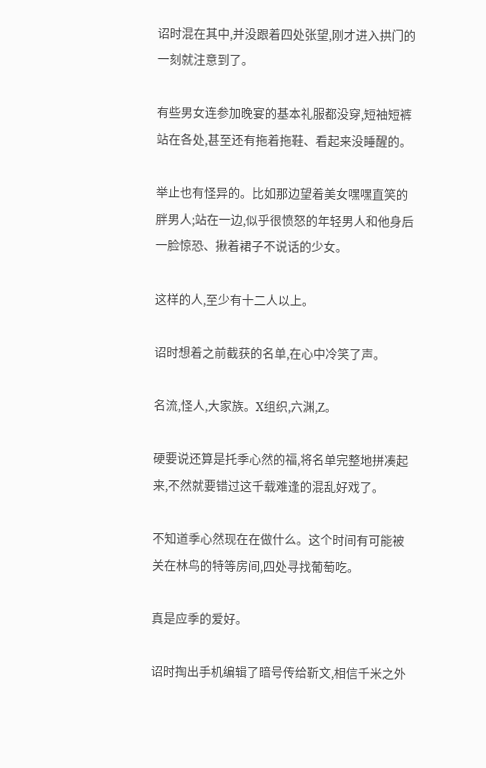诏时混在其中,并没跟着四处张望,刚才进入拱门的一刻就注意到了。

有些男女连参加晚宴的基本礼服都没穿,短袖短裤站在各处,甚至还有拖着拖鞋、看起来没睡醒的。

举止也有怪异的。比如那边望着美女嘿嘿直笑的胖男人;站在一边,似乎很愤怒的年轻男人和他身后一脸惊恐、揪着裙子不说话的少女。

这样的人,至少有十二人以上。

诏时想着之前截获的名单,在心中冷笑了声。

名流,怪人,大家族。X组织,六渊,Z。

硬要说还算是托季心然的福,将名单完整地拼凑起来,不然就要错过这千载难逢的混乱好戏了。

不知道季心然现在在做什么。这个时间有可能被关在林鸟的特等房间,四处寻找葡萄吃。

真是应季的爱好。

诏时掏出手机编辑了暗号传给靳文,相信千米之外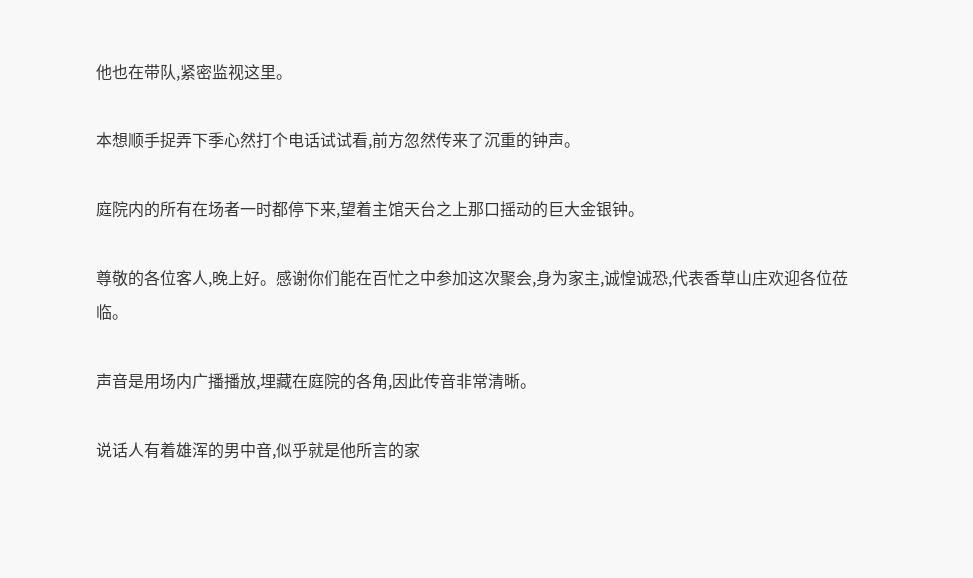他也在带队,紧密监视这里。

本想顺手捉弄下季心然打个电话试试看,前方忽然传来了沉重的钟声。

庭院内的所有在场者一时都停下来,望着主馆天台之上那口摇动的巨大金银钟。

尊敬的各位客人,晚上好。感谢你们能在百忙之中参加这次聚会,身为家主,诚惶诚恐,代表香草山庄欢迎各位莅临。

声音是用场内广播播放,埋藏在庭院的各角,因此传音非常清晰。

说话人有着雄浑的男中音,似乎就是他所言的家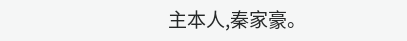主本人,秦家豪。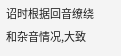诏时根据回音缭绕和杂音情况,大致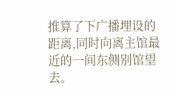推算了下广播埋设的距离,同时向离主馆最近的一间东侧别馆望去。